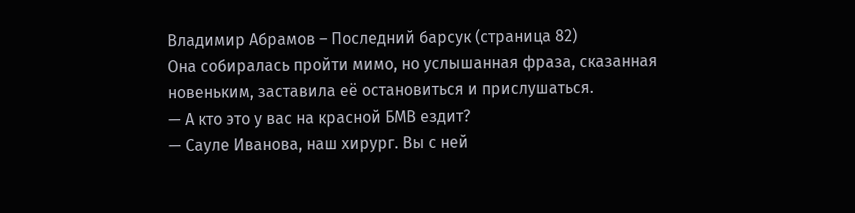Владимир Абрамов – Последний барсук (страница 82)
Она собиралась пройти мимо, но услышанная фраза, сказанная новеньким, заставила её остановиться и прислушаться.
— А кто это у вас на красной БМВ ездит?
— Сауле Иванова, наш хирург. Вы с ней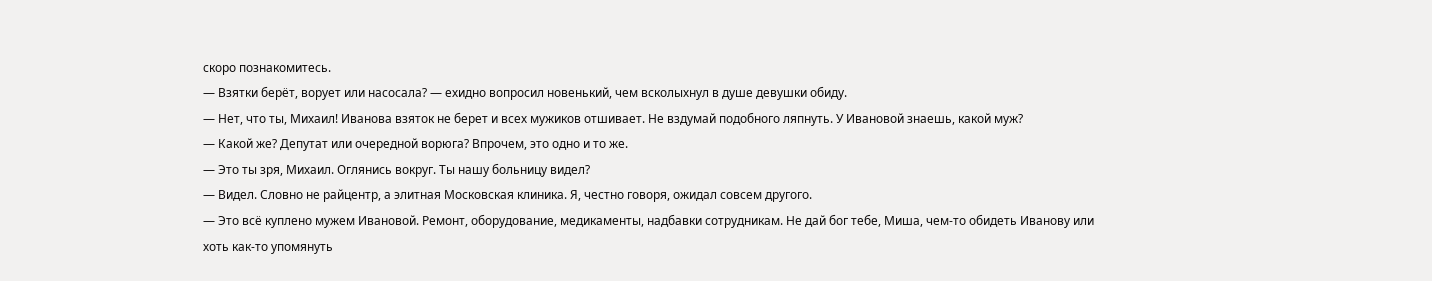скоро познакомитесь.
— Взятки берёт, ворует или насосала? — ехидно вопросил новенький, чем всколыхнул в душе девушки обиду.
— Нет, что ты, Михаил! Иванова взяток не берет и всех мужиков отшивает. Не вздумай подобного ляпнуть. У Ивановой знаешь, какой муж?
— Какой же? Депутат или очередной ворюга? Впрочем, это одно и то же.
— Это ты зря, Михаил. Оглянись вокруг. Ты нашу больницу видел?
— Видел. Словно не райцентр, а элитная Московская клиника. Я, честно говоря, ожидал совсем другого.
— Это всё куплено мужем Ивановой. Ремонт, оборудование, медикаменты, надбавки сотрудникам. Не дай бог тебе, Миша, чем-то обидеть Иванову или хоть как-то упомянуть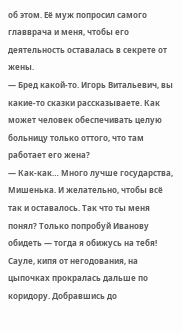об этом. Её муж попросил самого главврача и меня, чтобы его деятельность оставалась в секрете от жены.
— Бред какой-то. Игорь Витальевич, вы какие-то сказки рассказываете. Как может человек обеспечивать целую больницу только оттого, что там работает его жена?
— Как-как… Много лучше государства, Мишенька. И желательно, чтобы всё так и оставалось. Так что ты меня понял? Только попробуй Иванову обидеть — тогда я обижусь на тебя!
Сауле, кипя от негодования, на цыпочках прокралась дальше по коридору. Добравшись до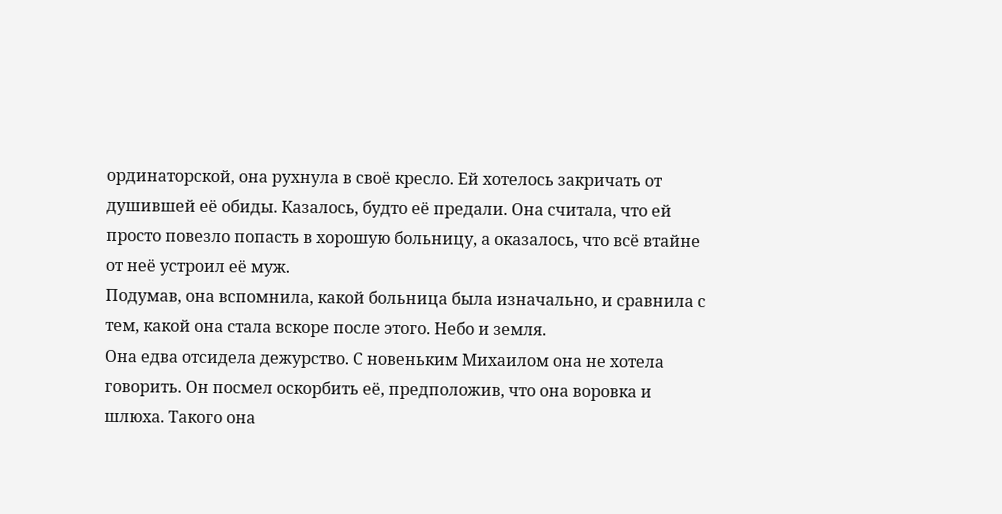ординаторской, она рухнула в своё кресло. Ей хотелось закричать от душившей её обиды. Казалось, будто её предали. Она считала, что ей просто повезло попасть в хорошую больницу, а оказалось, что всё втайне от неё устроил её муж.
Подумав, она вспомнила, какой больница была изначально, и сравнила с тем, какой она стала вскоре после этого. Небо и земля.
Она едва отсидела дежурство. С новеньким Михаилом она не хотела говорить. Он посмел оскорбить её, предположив, что она воровка и шлюха. Такого она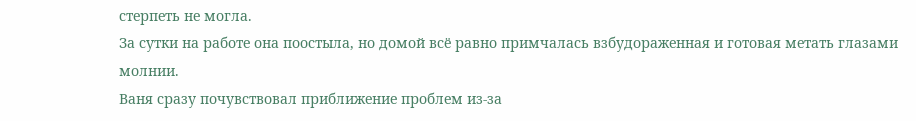стерпеть не могла.
За сутки на работе она поостыла, но домой всё равно примчалась взбудораженная и готовая метать глазами молнии.
Ваня сразу почувствовал приближение проблем из-за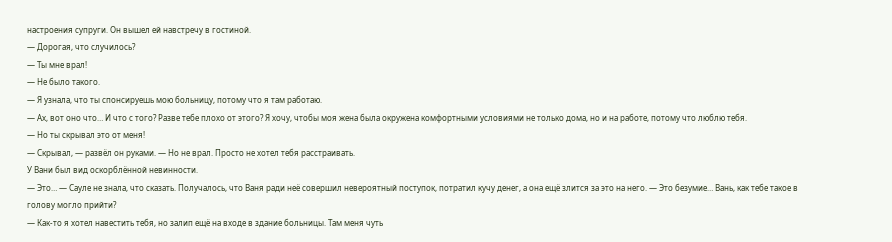настроения супруги. Он вышел ей навстречу в гостиной.
— Дорогая, что случилось?
— Ты мне врал!
— Не было такого.
— Я узнала, что ты спонсируешь мою больницу, потому что я там работаю.
— Ах, вот оно что… И что с того? Разве тебе плохо от этого? Я хочу, чтобы моя жена была окружена комфортными условиями не только дома, но и на работе, потому что люблю тебя.
— Но ты скрывал это от меня!
— Скрывал, — развёл он руками. — Но не врал. Просто не хотел тебя расстраивать.
У Вани был вид оскорблённой невинности.
— Это… — Сауле не знала, что сказать. Получалось, что Ваня ради неё совершил невероятный поступок, потратил кучу денег, а она ещё злится за это на него. — Это безумие… Вань, как тебе такое в голову могло прийти?
— Как-то я хотел навестить тебя, но залип ещё на входе в здание больницы. Там меня чуть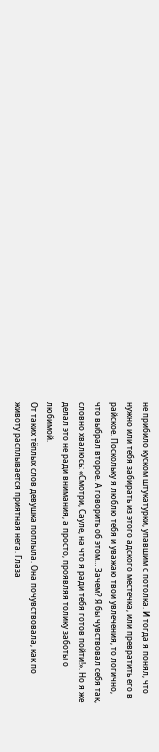не прибило куском штукатурки, упавшим с потолка. И тогда я понял, что нужно или тебя забирать из этого адского местечка, или превратить его в райское. Поскольку я люблю тебя и уважаю твои увлечения, то логично, что выбрал второе. А говорить об этом… Зачем? Я бы чувствовал себя так, словно хвалюсь: «Смотри, Сауле, на что я ради тебя готов пойти!». Но я же делал это не ради внимания, а просто, проявляя толику заботы о любимой.
От таких тёплых слов девушка поплыла. Она почувствовала, как по животу расплывается приятная нега. Глаза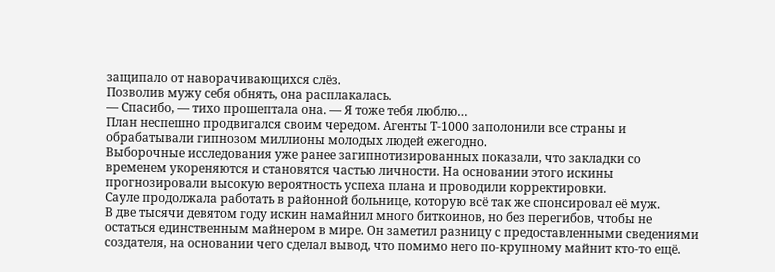защипало от наворачивающихся слёз.
Позволив мужу себя обнять, она расплакалась.
— Спасибо, — тихо прошептала она. — Я тоже тебя люблю…
План неспешно продвигался своим чередом. Агенты Т-1000 заполонили все страны и обрабатывали гипнозом миллионы молодых людей ежегодно.
Выборочные исследования уже ранее загипнотизированных показали, что закладки со временем укореняются и становятся частью личности. На основании этого искины прогнозировали высокую вероятность успеха плана и проводили корректировки.
Сауле продолжала работать в районной больнице, которую всё так же спонсировал её муж.
В две тысячи девятом году искин намайнил много биткоинов, но без перегибов, чтобы не остаться единственным майнером в мире. Он заметил разницу с предоставленными сведениями создателя, на основании чего сделал вывод, что помимо него по-крупному майнит кто-то ещё.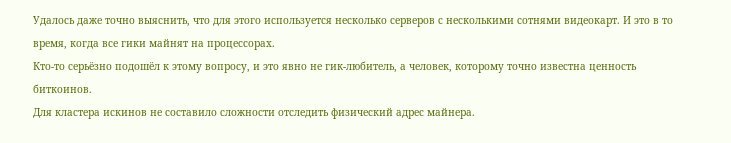Удалось даже точно выяснить, что для этого используется несколько серверов с несколькими сотнями видеокарт. И это в то время, когда все гики майнят на процессорах.
Кто-то серьёзно подошёл к этому вопросу, и это явно не гик-любитель, а человек, которому точно известна ценность биткоинов.
Для кластера искинов не составило сложности отследить физический адрес майнера.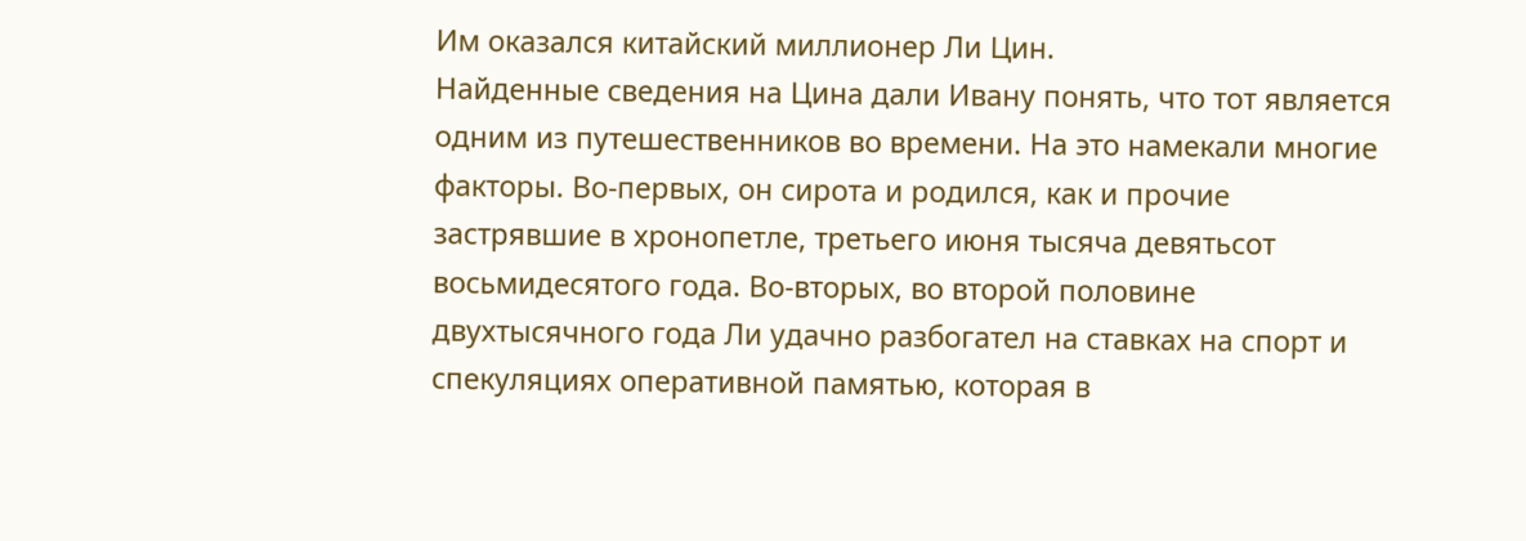Им оказался китайский миллионер Ли Цин.
Найденные сведения на Цина дали Ивану понять, что тот является одним из путешественников во времени. На это намекали многие факторы. Во-первых, он сирота и родился, как и прочие застрявшие в хронопетле, третьего июня тысяча девятьсот восьмидесятого года. Во-вторых, во второй половине двухтысячного года Ли удачно разбогател на ставках на спорт и спекуляциях оперативной памятью, которая в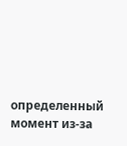определенный момент из-за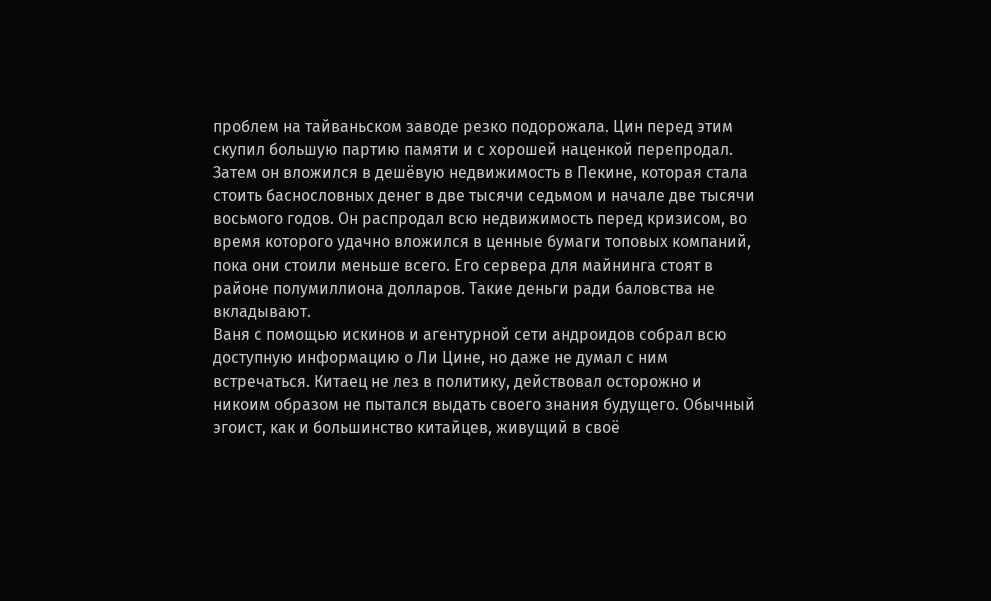проблем на тайваньском заводе резко подорожала. Цин перед этим скупил большую партию памяти и с хорошей наценкой перепродал. Затем он вложился в дешёвую недвижимость в Пекине, которая стала стоить баснословных денег в две тысячи седьмом и начале две тысячи восьмого годов. Он распродал всю недвижимость перед кризисом, во время которого удачно вложился в ценные бумаги топовых компаний, пока они стоили меньше всего. Его сервера для майнинга стоят в районе полумиллиона долларов. Такие деньги ради баловства не вкладывают.
Ваня с помощью искинов и агентурной сети андроидов собрал всю доступную информацию о Ли Цине, но даже не думал с ним встречаться. Китаец не лез в политику, действовал осторожно и никоим образом не пытался выдать своего знания будущего. Обычный эгоист, как и большинство китайцев, живущий в своё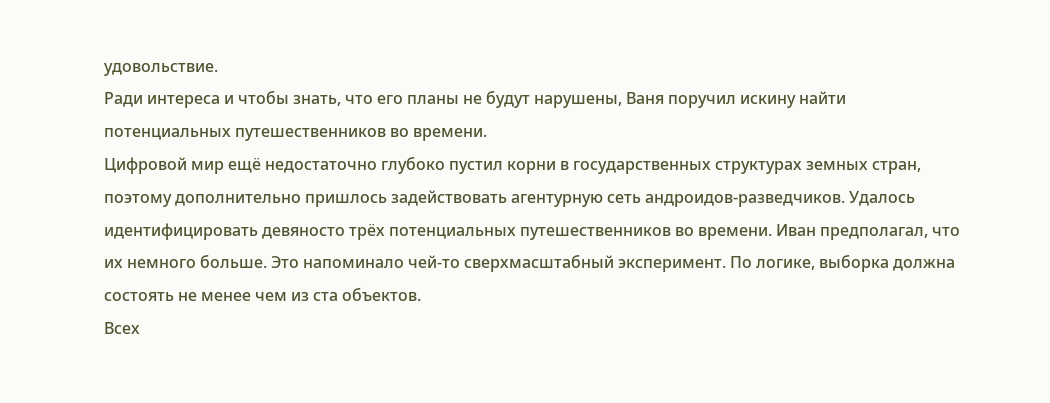удовольствие.
Ради интереса и чтобы знать, что его планы не будут нарушены, Ваня поручил искину найти потенциальных путешественников во времени.
Цифровой мир ещё недостаточно глубоко пустил корни в государственных структурах земных стран, поэтому дополнительно пришлось задействовать агентурную сеть андроидов-разведчиков. Удалось идентифицировать девяносто трёх потенциальных путешественников во времени. Иван предполагал, что их немного больше. Это напоминало чей-то сверхмасштабный эксперимент. По логике, выборка должна состоять не менее чем из ста объектов.
Всех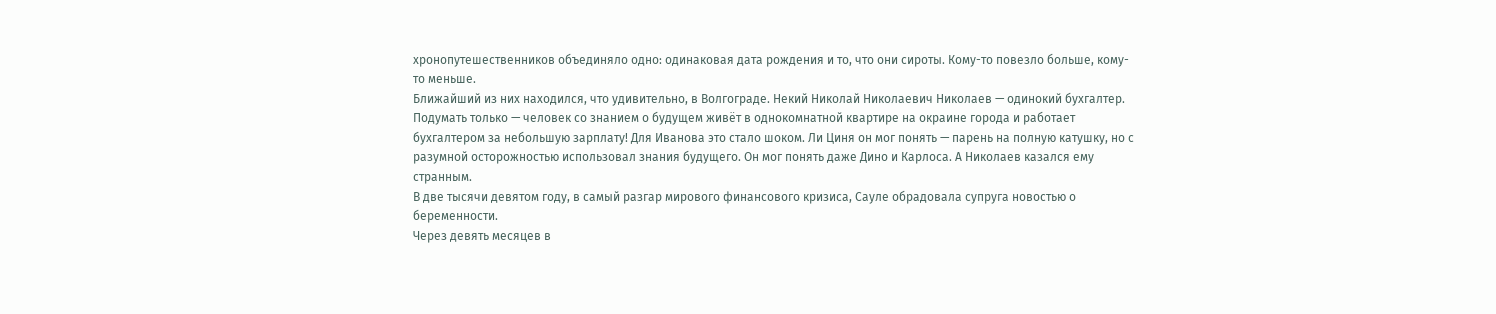хронопутешественников объединяло одно: одинаковая дата рождения и то, что они сироты. Кому-то повезло больше, кому-то меньше.
Ближайший из них находился, что удивительно, в Волгограде. Некий Николай Николаевич Николаев — одинокий бухгалтер. Подумать только — человек со знанием о будущем живёт в однокомнатной квартире на окраине города и работает бухгалтером за небольшую зарплату! Для Иванова это стало шоком. Ли Циня он мог понять — парень на полную катушку, но с разумной осторожностью использовал знания будущего. Он мог понять даже Дино и Карлоса. А Николаев казался ему странным.
В две тысячи девятом году, в самый разгар мирового финансового кризиса, Сауле обрадовала супруга новостью о беременности.
Через девять месяцев в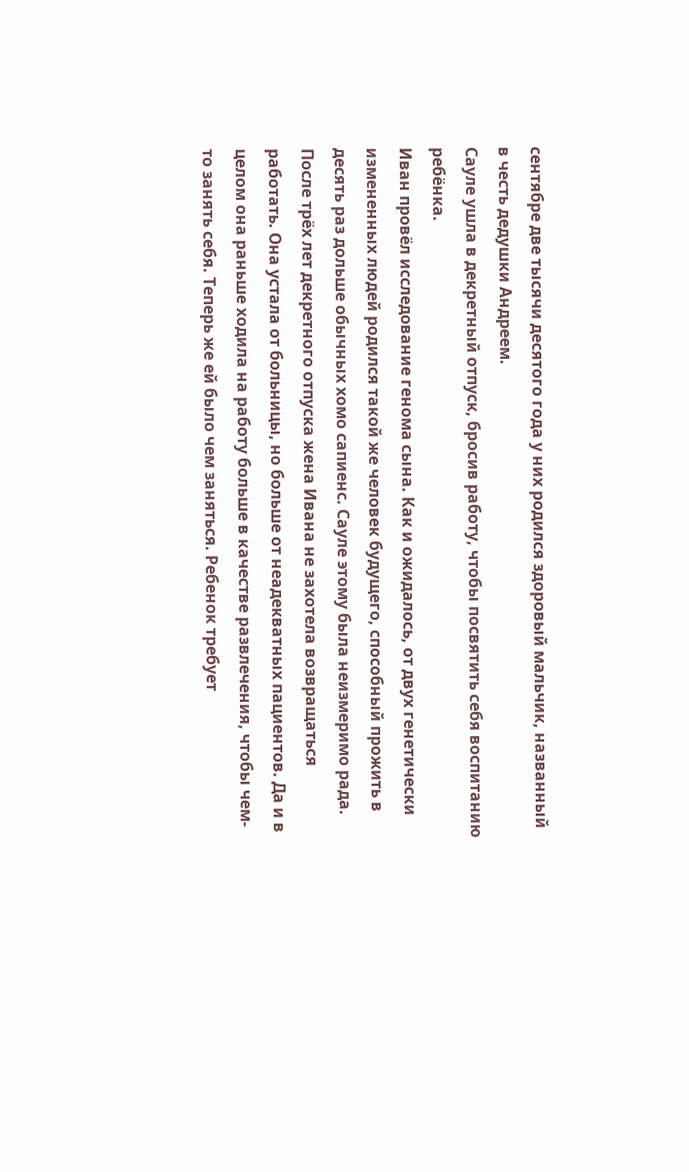сентябре две тысячи десятого года у них родился здоровый мальчик, названный в честь дедушки Андреем.
Сауле ушла в декретный отпуск, бросив работу, чтобы посвятить себя воспитанию ребёнка.
Иван провёл исследование генома сына. Как и ожидалось, от двух генетически измененных людей родился такой же человек будущего, способный прожить в десять раз дольше обычных хомо сапиенс. Сауле этому была неизмеримо рада.
После трёх лет декретного отпуска жена Ивана не захотела возвращаться работать. Она устала от больницы, но больше от неадекватных пациентов. Да и в целом она раньше ходила на работу больше в качестве развлечения, чтобы чем-то занять себя. Теперь же ей было чем заняться. Ребенок требует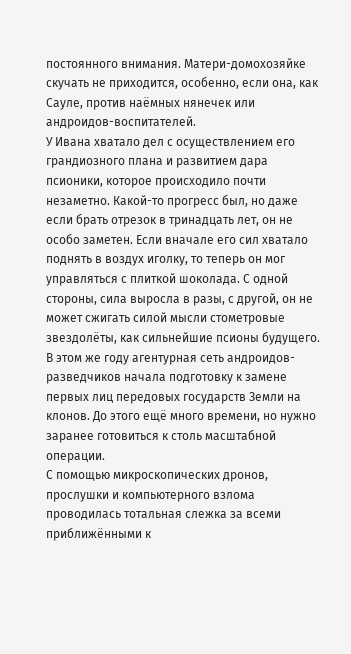постоянного внимания. Матери-домохозяйке скучать не приходится, особенно, если она, как Сауле, против наёмных нянечек или андроидов-воспитателей.
У Ивана хватало дел с осуществлением его грандиозного плана и развитием дара псионики, которое происходило почти незаметно. Какой-то прогресс был, но даже если брать отрезок в тринадцать лет, он не особо заметен. Если вначале его сил хватало поднять в воздух иголку, то теперь он мог управляться с плиткой шоколада. С одной стороны, сила выросла в разы, с другой, он не может сжигать силой мысли стометровые звездолёты, как сильнейшие псионы будущего.
В этом же году агентурная сеть андроидов-разведчиков начала подготовку к замене первых лиц передовых государств Земли на клонов. До этого ещё много времени, но нужно заранее готовиться к столь масштабной операции.
С помощью микроскопических дронов, прослушки и компьютерного взлома проводилась тотальная слежка за всеми приближёнными к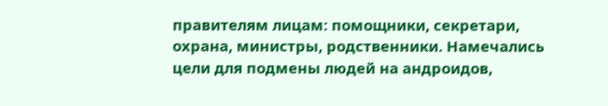правителям лицам: помощники, секретари, охрана, министры, родственники. Намечались цели для подмены людей на андроидов,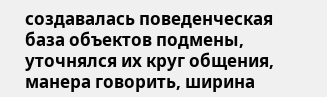создавалась поведенческая база объектов подмены, уточнялся их круг общения, манера говорить, ширина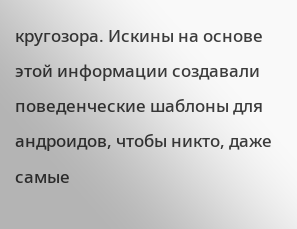кругозора. Искины на основе этой информации создавали поведенческие шаблоны для андроидов, чтобы никто, даже самые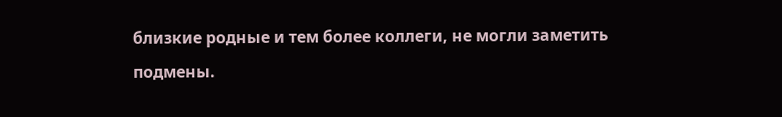близкие родные и тем более коллеги, не могли заметить подмены.